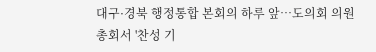대구·경북 행정통합 본회의 하루 앞…도의회 의원총회서 '찬성 기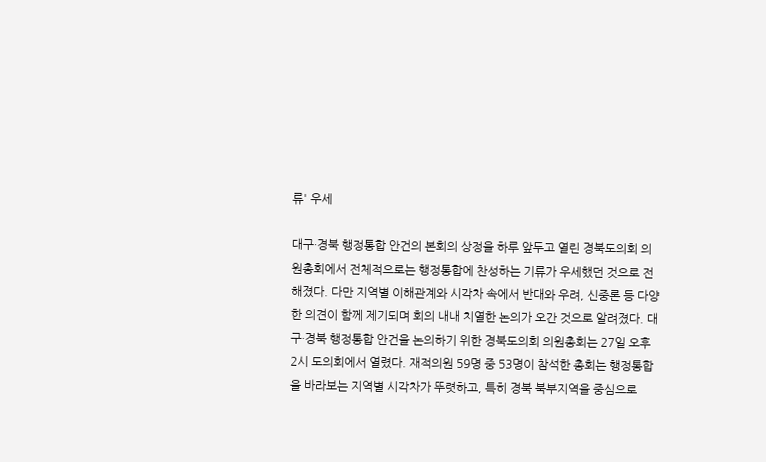류' 우세

대구·경북 행정통합 안건의 본회의 상정을 하루 앞두고 열린 경북도의회 의원총회에서 전체적으로는 행정통합에 찬성하는 기류가 우세했던 것으로 전해졌다. 다만 지역별 이해관계와 시각차 속에서 반대와 우려, 신중론 등 다양한 의견이 함께 제기되며 회의 내내 치열한 논의가 오간 것으로 알려졌다. 대구·경북 행정통합 안건을 논의하기 위한 경북도의회 의원총회는 27일 오후 2시 도의회에서 열렸다. 재적의원 59명 중 53명이 참석한 총회는 행정통합을 바라보는 지역별 시각차가 뚜렷하고, 특히 경북 북부지역을 중심으로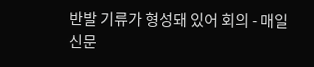반발 기류가 형성돼 있어 회의 - 매일신문